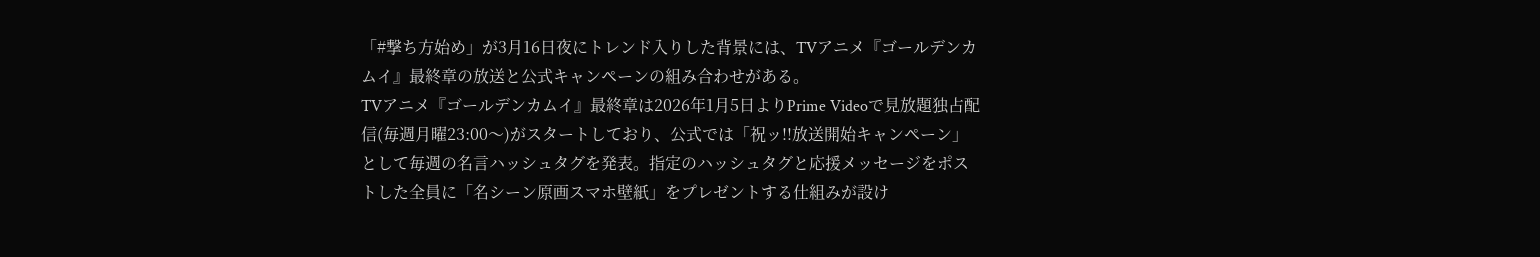「#撃ち方始め」が3月16日夜にトレンド入りした背景には、TVアニメ『ゴールデンカムイ』最終章の放送と公式キャンペーンの組み合わせがある。
TVアニメ『ゴールデンカムイ』最終章は2026年1月5日よりPrime Videoで見放題独占配信(毎週月曜23:00〜)がスタートしており、公式では「祝ッ!!放送開始キャンペーン」として毎週の名言ハッシュタグを発表。指定のハッシュタグと応援メッセージをポストした全員に「名シーン原画スマホ壁紙」をプレゼントする仕組みが設け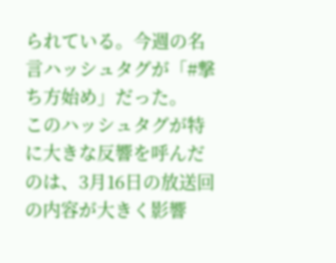られている。今週の名言ハッシュタグが「#撃ち方始め」だった。
このハッシュタグが特に大きな反響を呼んだのは、3月16日の放送回の内容が大きく影響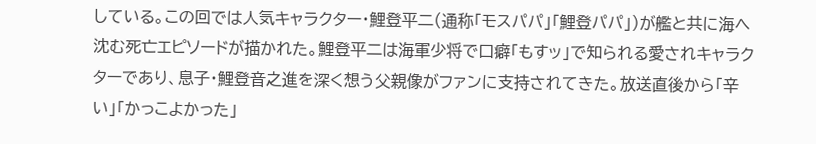している。この回では人気キャラクター・鯉登平二(通称「モスパパ」「鯉登パパ」)が艦と共に海へ沈む死亡エピソードが描かれた。鯉登平二は海軍少将で口癖「もすッ」で知られる愛されキャラクターであり、息子・鯉登音之進を深く想う父親像がファンに支持されてきた。放送直後から「辛い」「かっこよかった」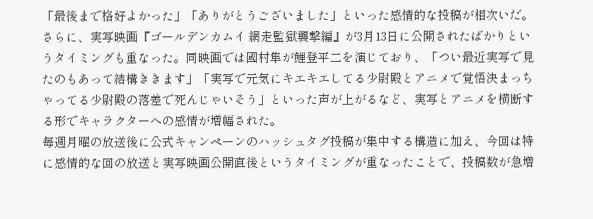「最後まで格好よかった」「ありがとうございました」といった感情的な投稿が相次いだ。
さらに、実写映画『ゴールデンカムイ 網走監獄襲撃編』が3月13日に公開されたばかりというタイミングも重なった。同映画では國村隼が鯉登平二を演じており、「つい最近実写で見たのもあって結構ききます」「実写で元気にキエキエしてる少尉殿とアニメで覚悟決まっちゃってる少尉殿の落差で死んじゃいそう」といった声が上がるなど、実写とアニメを横断する形でキャラクターへの感情が増幅された。
毎週月曜の放送後に公式キャンペーンのハッシュタグ投稿が集中する構造に加え、今回は特に感情的な回の放送と実写映画公開直後というタイミングが重なったことで、投稿数が急増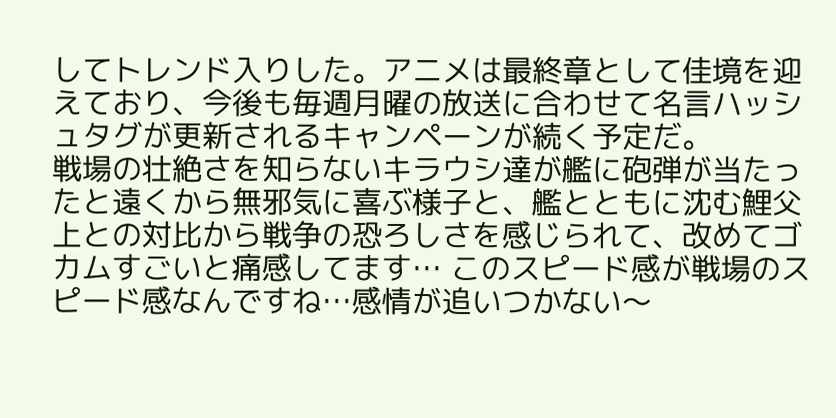してトレンド入りした。アニメは最終章として佳境を迎えており、今後も毎週月曜の放送に合わせて名言ハッシュタグが更新されるキャンペーンが続く予定だ。
戦場の壮絶さを知らないキラウシ達が艦に砲弾が当たったと遠くから無邪気に喜ぶ様子と、艦とともに沈む鯉父上との対比から戦争の恐ろしさを感じられて、改めてゴカムすごいと痛感してます… このスピード感が戦場のスピード感なんですね…感情が追いつかない〜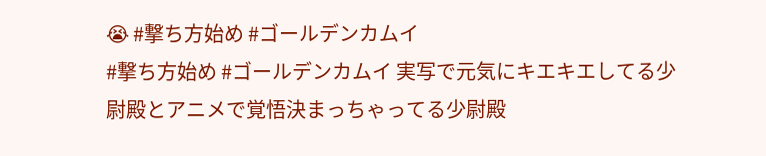😭 #撃ち方始め #ゴールデンカムイ
#撃ち方始め #ゴールデンカムイ 実写で元気にキエキエしてる少尉殿とアニメで覚悟決まっちゃってる少尉殿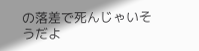の落差で死んじゃいそうだよ